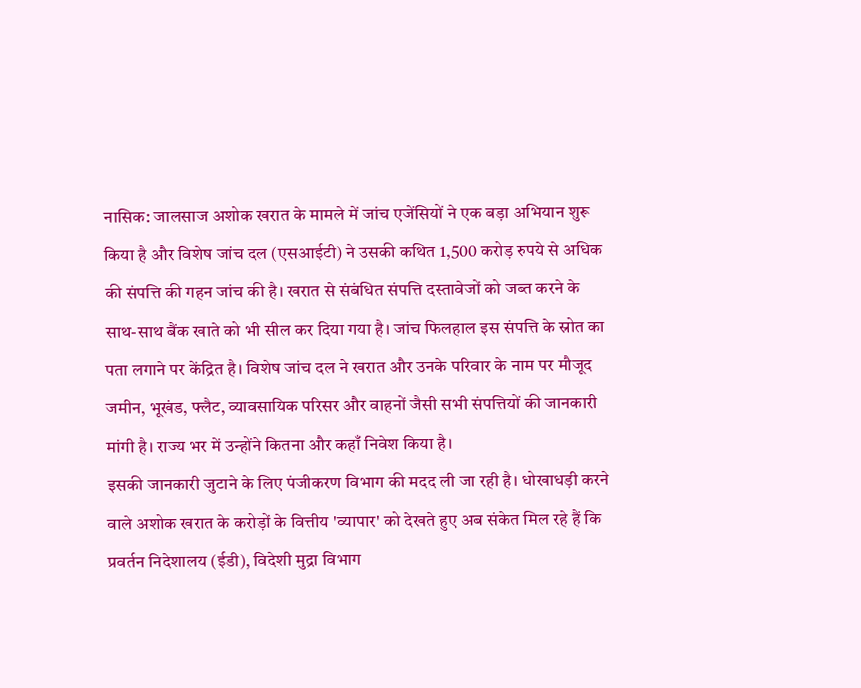नासिक: जालसाज अशोक खरात के मामले में जांच एजेंसियों ने एक बड़ा अभियान शुरू किया है और विशेष जांच दल (एसआईटी) ने उसकी कथित 1,500 करोड़ रुपये से अधिक की संपत्ति की गहन जांच की है। खरात से संबंधित संपत्ति दस्तावेजों को जब्त करने के साथ-साथ बैंक खाते को भी सील कर दिया गया है। जांच फिलहाल इस संपत्ति के स्रोत का पता लगाने पर केंद्रित है। विशेष जांच दल ने खरात और उनके परिवार के नाम पर मौजूद जमीन, भूखंड, फ्लैट, व्यावसायिक परिसर और वाहनों जैसी सभी संपत्तियों की जानकारी मांगी है। राज्य भर में उन्होंने कितना और कहाँ निवेश किया है।
इसकी जानकारी जुटाने के लिए पंजीकरण विभाग की मदद ली जा रही है। धोखाधड़ी करने वाले अशोक खरात के करोड़ों के वित्तीय 'व्यापार' को देखते हुए अब संकेत मिल रहे हैं कि प्रवर्तन निदेशालय (ईडी), विदेशी मुद्रा विभाग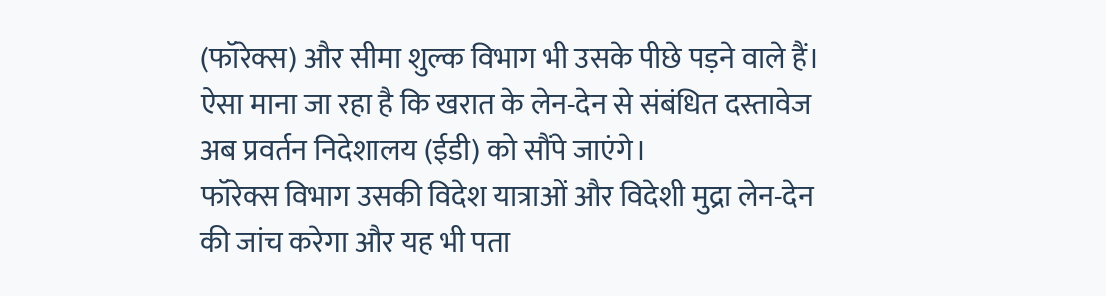(फॉरेक्स) और सीमा शुल्क विभाग भी उसके पीछे पड़ने वाले हैं। ऐसा माना जा रहा है कि खरात के लेन-देन से संबंधित दस्तावेज अब प्रवर्तन निदेशालय (ईडी) को सौंपे जाएंगे।
फॉरेक्स विभाग उसकी विदेश यात्राओं और विदेशी मुद्रा लेन-देन की जांच करेगा और यह भी पता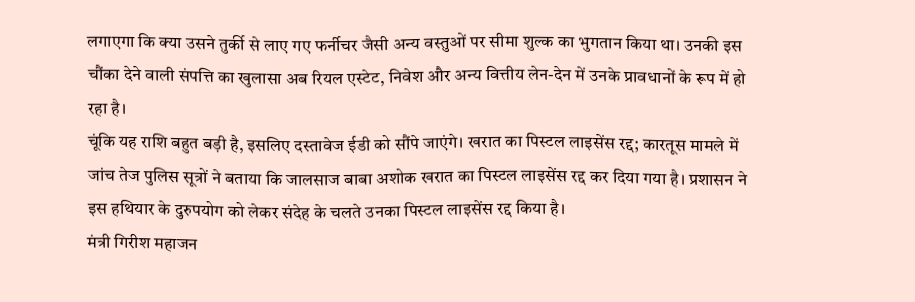लगाएगा कि क्या उसने तुर्की से लाए गए फर्नीचर जैसी अन्य वस्तुओं पर सीमा शुल्क का भुगतान किया था। उनकी इस चौंका देने वाली संपत्ति का खुलासा अब रियल एस्टेट, निवेश और अन्य वित्तीय लेन-देन में उनके प्रावधानों के रूप में हो रहा है।
चूंकि यह राशि बहुत बड़ी है, इसलिए दस्तावेज ईडी को सौंपे जाएंगे। खरात का पिस्टल लाइसेंस रद्द; कारतूस मामले में जांच तेज पुलिस सूत्रों ने बताया कि जालसाज बाबा अशोक खरात का पिस्टल लाइसेंस रद्द कर दिया गया है। प्रशासन ने इस हथियार के दुरुपयोग को लेकर संदेह के चलते उनका पिस्टल लाइसेंस रद्द किया है।
मंत्री गिरीश महाजन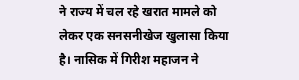ने राज्य में चल रहे खरात मामले को लेकर एक सनसनीखेज खुलासा किया है। नासिक में गिरीश महाजन ने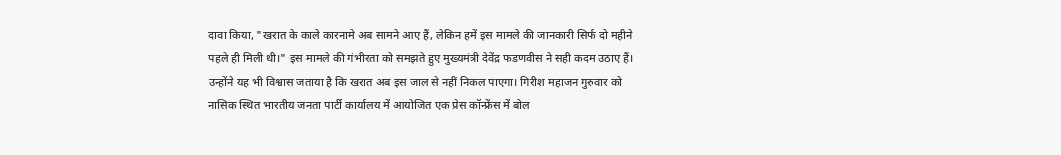दावा किया, "खरात के काले कारनामे अब सामने आए हैं, लेकिन हमें इस मामले की जानकारी सिर्फ दो महीने पहले ही मिली थी।" इस मामले की गंभीरता को समझते हुए मुख्यमंत्री देवेंद्र फडणवीस ने सही कदम उठाए हैं।
उन्होंने यह भी विश्वास जताया है कि खरात अब इस जाल से नहीं निकल पाएगा। गिरीश महाजन गुरुवार को नासिक स्थित भारतीय जनता पार्टी कार्यालय में आयोजित एक प्रेस कॉन्फ्रेंस में बोल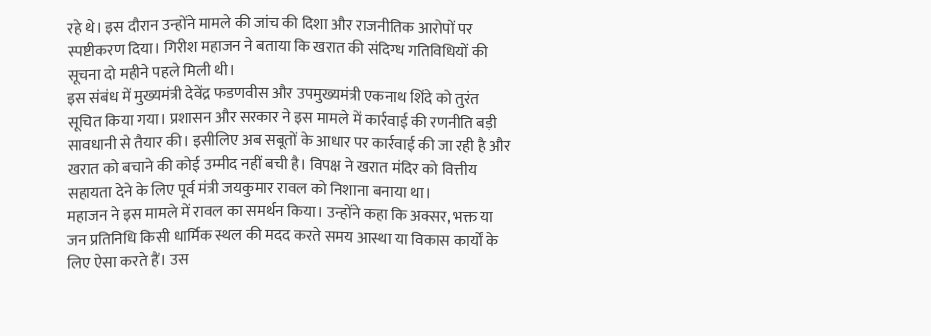रहे थे। इस दौरान उन्होंने मामले की जांच की दिशा और राजनीतिक आरोपों पर स्पष्टीकरण दिया। गिरीश महाजन ने बताया कि खरात की संदिग्ध गतिविधियों की सूचना दो महीने पहले मिली थी।
इस संबंध में मुख्यमंत्री देवेंद्र फडणवीस और उपमुख्यमंत्री एकनाथ शिंदे को तुरंत सूचित किया गया। प्रशासन और सरकार ने इस मामले में कार्रवाई की रणनीति बड़ी सावधानी से तैयार की। इसीलिए अब सबूतों के आधार पर कार्रवाई की जा रही है और खरात को बचाने की कोई उम्मीद नहीं बची है। विपक्ष ने खरात मंदिर को वित्तीय सहायता देने के लिए पूर्व मंत्री जयकुमार रावल को निशाना बनाया था।
महाजन ने इस मामले में रावल का समर्थन किया। उन्होंने कहा कि अक्सर, भक्त या जन प्रतिनिधि किसी धार्मिक स्थल की मदद करते समय आस्था या विकास कार्यों के लिए ऐसा करते हैं। उस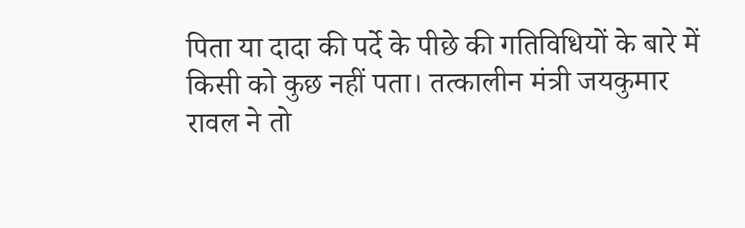पिता या दादा की पर्दे के पीछे की गतिविधियों के बारे में किसी को कुछ नहीं पता। तत्कालीन मंत्री जयकुमार रावल ने तो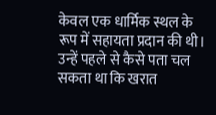केवल एक धार्मिक स्थल के रूप में सहायता प्रदान की थी। उन्हें पहले से कैसे पता चल सकता था कि खरात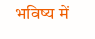भविष्य में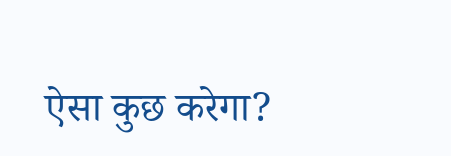ऐसा कुछ करेगा?